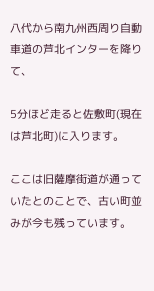八代から南九州西周り自動車道の芦北インターを降りて、

5分ほど走ると佐敷町(現在は芦北町)に入ります。

ここは旧薩摩街道が通っていたとのことで、古い町並みが今も残っています。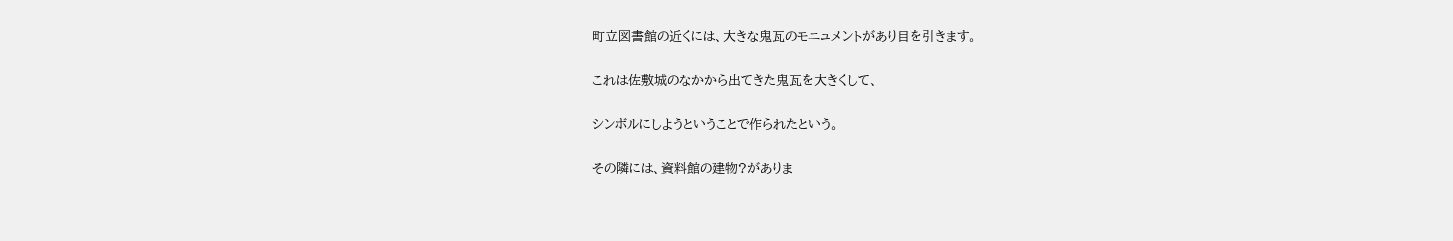町立図書館の近くには、大きな鬼瓦のモニュメントがあり目を引きます。

これは佐敷城のなかから出てきた鬼瓦を大きくして、

シンボルにしようということで作られたという。

その隣には、資料館の建物?がありま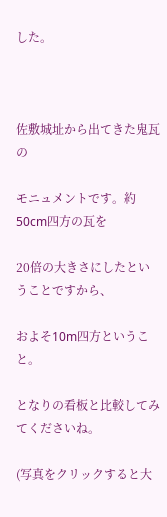した。



佐敷城址から出てきた鬼瓦の

モニュメントです。約50cm四方の瓦を

20倍の大きさにしたということですから、

およそ10m四方ということ。

となりの看板と比較してみてくださいね。

(写真をクリックすると大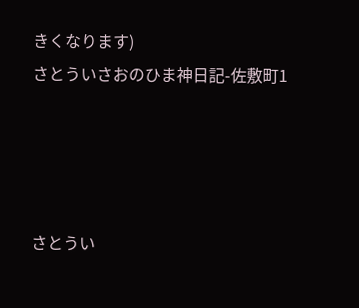きくなります)
さとういさおのひま神日記-佐敷町1




さとうい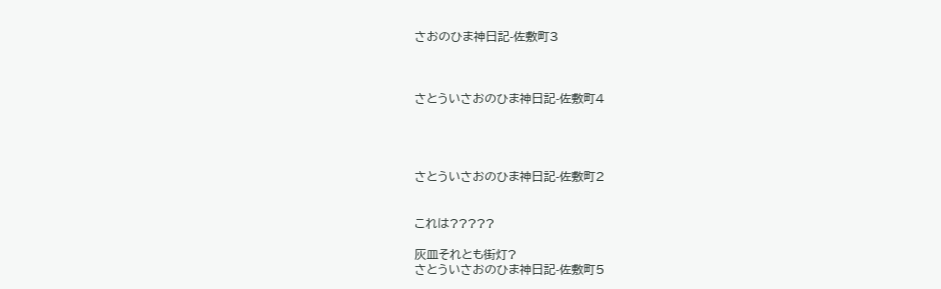さおのひま神日記-佐敷町3



さとういさおのひま神日記-佐敷町4




さとういさおのひま神日記-佐敷町2


これは?????

灰皿それとも街灯?
さとういさおのひま神日記-佐敷町5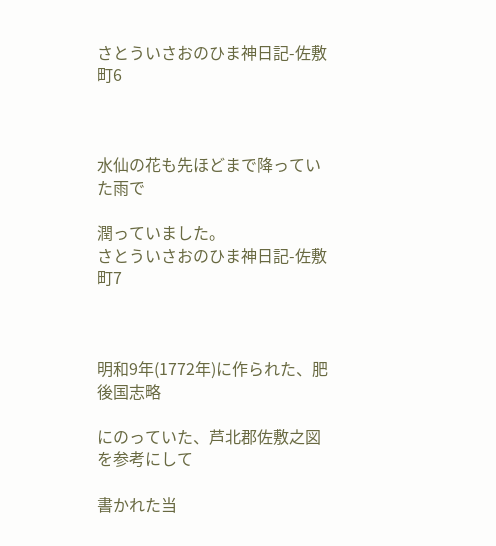さとういさおのひま神日記-佐敷町6



水仙の花も先ほどまで降っていた雨で

潤っていました。
さとういさおのひま神日記-佐敷町7



明和9年(1772年)に作られた、肥後国志略

にのっていた、芦北郡佐敷之図を参考にして

書かれた当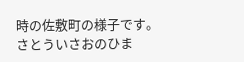時の佐敷町の様子です。
さとういさおのひま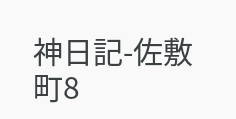神日記-佐敷町8